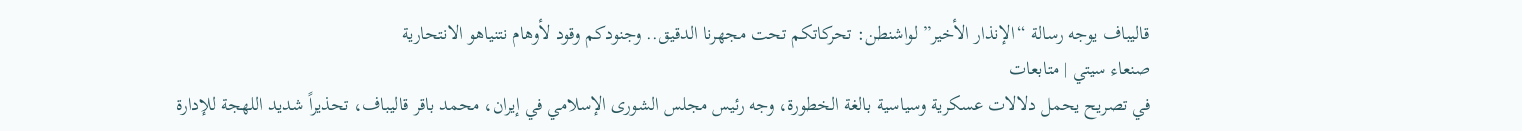قاليباف يوجه رسالة “الإنذار الأخير” لواشنطن: تحركاتكم تحت مجهرنا الدقيق.. وجنودكم وقود لأوهام نتنياهو الانتحارية
صنعاء سيتي | متابعات
في تصريح يحمل دلالات عسكرية وسياسية بالغة الخطورة، وجه رئيس مجلس الشورى الإسلامي في إيران، محمد باقر قاليباف، تحذيراً شديد اللهجة للإدارة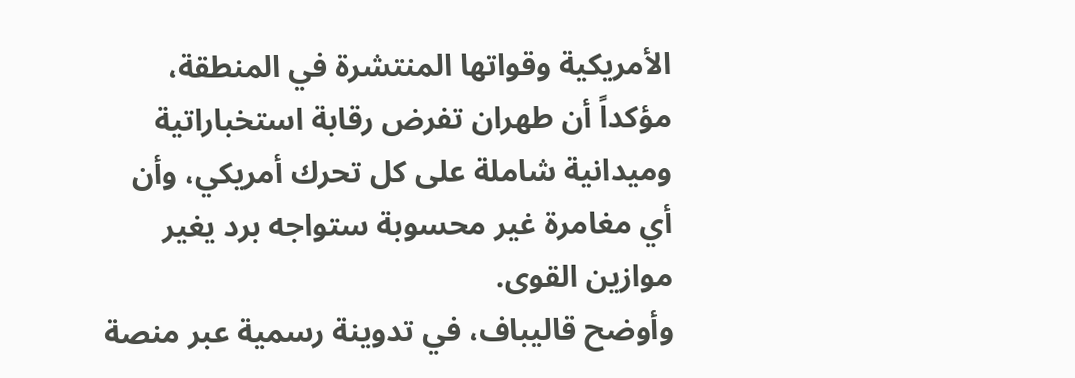الأمريكية وقواتها المنتشرة في المنطقة، مؤكداً أن طهران تفرض رقابة استخباراتية وميدانية شاملة على كل تحرك أمريكي، وأن أي مغامرة غير محسوبة ستواجه برد يغير موازين القوى.
وأوضح قاليباف، في تدوينة رسمية عبر منصة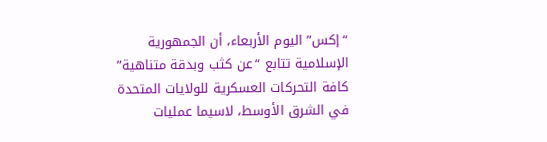“إكس” اليوم الأربعاء، أن الجمهورية الإسلامية تتابع “عن كثب وبدقة متناهية” كافة التحركات العسكرية للولايات المتحدة في الشرق الأوسط، لاسيما عمليات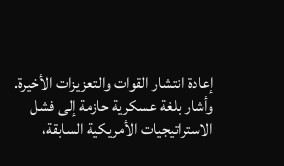إعادة انتشار القوات والتعزيزات الأخيرة.
وأشار بلغة عسكرية حازمة إلى فشل الاستراتيجيات الأمريكية السابقة،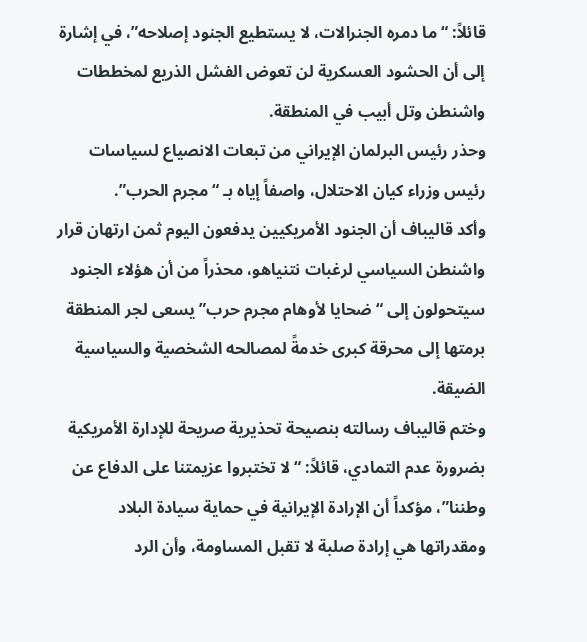قائلاً: “ما دمره الجنرالات، لا يستطيع الجنود إصلاحه”، في إشارة إلى أن الحشود العسكرية لن تعوض الفشل الذريع لمخططات واشنطن وتل أبيب في المنطقة.
وحذر رئيس البرلمان الإيراني من تبعات الانصياع لسياسات رئيس وزراء كيان الاحتلال، واصفاً إياه بـ “مجرم الحرب”.
وأكد قاليباف أن الجنود الأمريكيين يدفعون اليوم ثمن ارتهان قرار واشنطن السياسي لرغبات نتنياهو، محذراً من أن هؤلاء الجنود سيتحولون إلى “ضحايا لأوهام مجرم حرب” يسعى لجر المنطقة برمتها إلى محرقة كبرى خدمةً لمصالحه الشخصية والسياسية الضيقة.
وختم قاليباف رسالته بنصيحة تحذيرية صريحة للإدارة الأمريكية بضرورة عدم التمادي، قائلاً: “لا تختبروا عزيمتنا على الدفاع عن وطننا”، مؤكداً أن الإرادة الإيرانية في حماية سيادة البلاد ومقدراتها هي إرادة صلبة لا تقبل المساومة، وأن الرد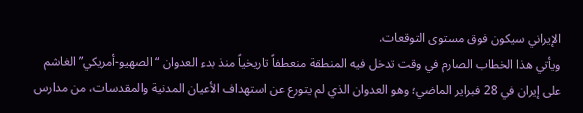الإيراني سيكون فوق مستوى التوقعات.
ويأتي هذا الخطاب الصارم في وقت تدخل فيه المنطقة منعطفاً تاريخياً منذ بدء العدوان “الصهيو-أمريكي” الغاشم على إيران في 28 فبراير الماضي؛ وهو العدوان الذي لم يتورع عن استهداف الأعيان المدنية والمقدسات، من مدارس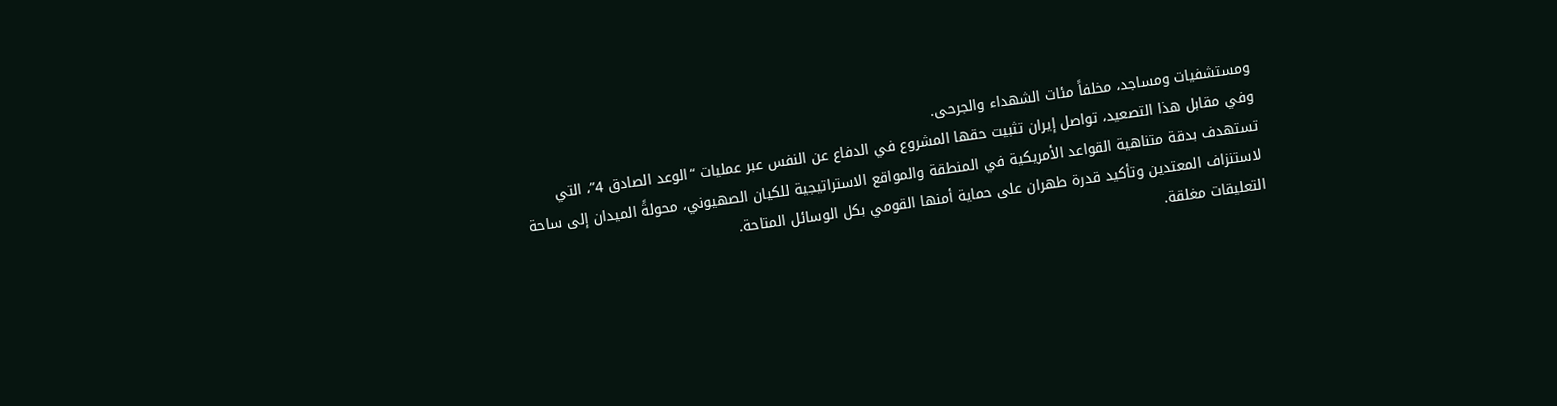ومستشفيات ومساجد، مخلفاً مئات الشهداء والجرحى.
وفي مقابل هذا التصعيد، تواصل إيران تثبيت حقها المشروع في الدفاع عن النفس عبر عمليات “الوعد الصادق 4”، التي تستهدف بدقة متناهية القواعد الأمريكية في المنطقة والمواقع الاستراتيجية للكيان الصهيوني، محولةً الميدان إلى ساحة لاستنزاف المعتدين وتأكيد قدرة طهران على حماية أمنها القومي بكل الوسائل المتاحة.
التعليقات مغلقة.